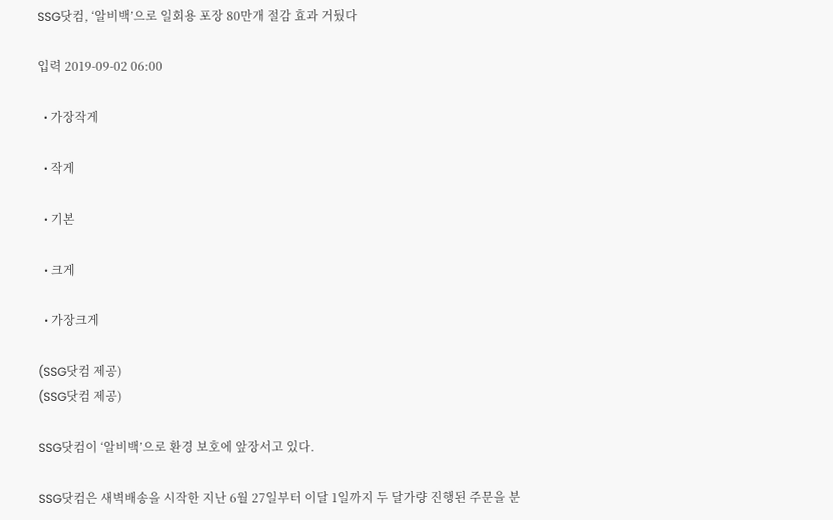SSG닷컴, ‘알비백’으로 일회용 포장 80만개 절감 효과 거뒀다

입력 2019-09-02 06:00

  • 가장작게

  • 작게

  • 기본

  • 크게

  • 가장크게

(SSG닷컴 제공)
(SSG닷컴 제공)

SSG닷컴이 ‘알비백’으로 환경 보호에 앞장서고 있다.

SSG닷컴은 새벽배송을 시작한 지난 6월 27일부터 이달 1일까지 두 달가량 진행된 주문을 분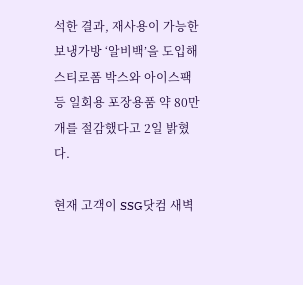석한 결과, 재사용이 가능한 보냉가방 ‘알비백’을 도입해 스티로폼 박스와 아이스팩 등 일회용 포장용품 약 80만 개를 절감했다고 2일 밝혔다.

현재 고객이 SSG닷컴 새벽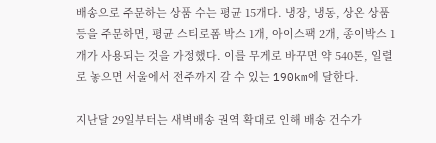배송으로 주문하는 상품 수는 평균 15개다. 냉장, 냉동, 상온 상품 등을 주문하면, 평균 스티로폼 박스 1개, 아이스팩 2개, 종이박스 1개가 사용되는 것을 가정했다. 이를 무게로 바꾸면 약 540톤, 일렬로 놓으면 서울에서 전주까지 갈 수 있는 190km에 달한다.

지난달 29일부터는 새벽배송 권역 확대로 인해 배송 건수가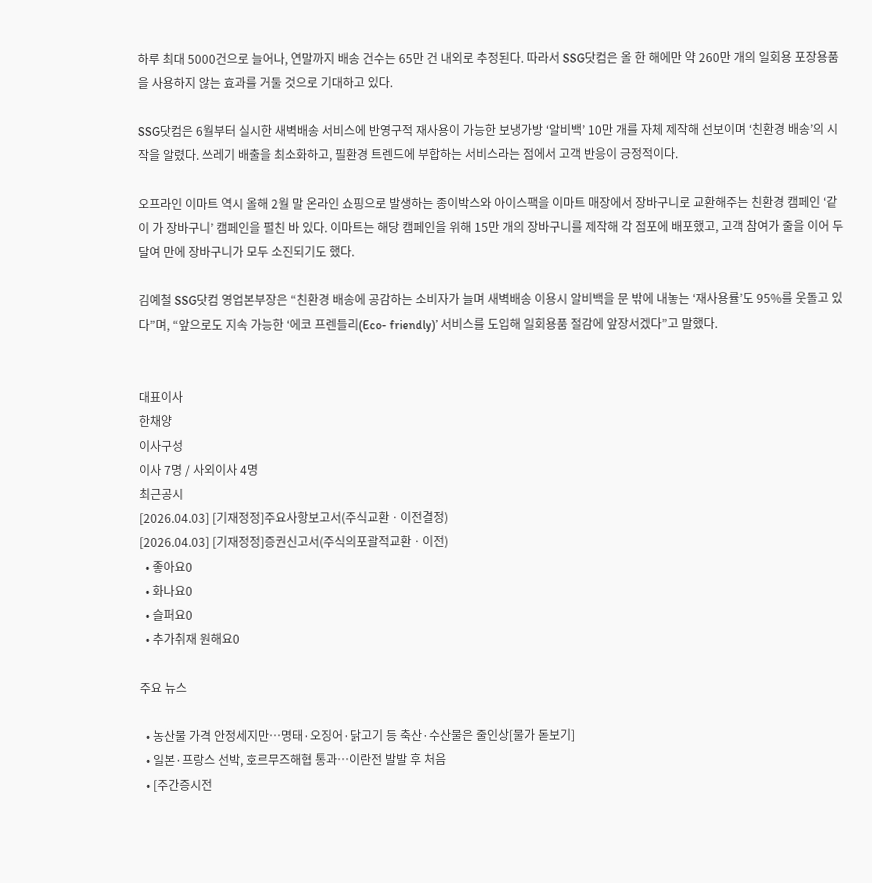하루 최대 5000건으로 늘어나, 연말까지 배송 건수는 65만 건 내외로 추정된다. 따라서 SSG닷컴은 올 한 해에만 약 260만 개의 일회용 포장용품을 사용하지 않는 효과를 거둘 것으로 기대하고 있다.

SSG닷컴은 6월부터 실시한 새벽배송 서비스에 반영구적 재사용이 가능한 보냉가방 ‘알비백’ 10만 개를 자체 제작해 선보이며 ‘친환경 배송’의 시작을 알렸다. 쓰레기 배출을 최소화하고, 필환경 트렌드에 부합하는 서비스라는 점에서 고객 반응이 긍정적이다.

오프라인 이마트 역시 올해 2월 말 온라인 쇼핑으로 발생하는 종이박스와 아이스팩을 이마트 매장에서 장바구니로 교환해주는 친환경 캠페인 ‘같이 가 장바구니’ 캠페인을 펼친 바 있다. 이마트는 해당 캠페인을 위해 15만 개의 장바구니를 제작해 각 점포에 배포했고, 고객 참여가 줄을 이어 두 달여 만에 장바구니가 모두 소진되기도 했다.

김예철 SSG닷컴 영업본부장은 “친환경 배송에 공감하는 소비자가 늘며 새벽배송 이용시 알비백을 문 밖에 내놓는 ‘재사용률’도 95%를 웃돌고 있다”며, “앞으로도 지속 가능한 ‘에코 프렌들리(Eco- friendly)’ 서비스를 도입해 일회용품 절감에 앞장서겠다”고 말했다.


대표이사
한채양
이사구성
이사 7명 / 사외이사 4명
최근공시
[2026.04.03] [기재정정]주요사항보고서(주식교환ㆍ이전결정)
[2026.04.03] [기재정정]증권신고서(주식의포괄적교환ㆍ이전)
  • 좋아요0
  • 화나요0
  • 슬퍼요0
  • 추가취재 원해요0

주요 뉴스

  • 농산물 가격 안정세지만…명태·오징어·닭고기 등 축산·수산물은 줄인상[물가 돋보기]
  • 일본·프랑스 선박, 호르무즈해협 통과…이란전 발발 후 처음
  • [주간증시전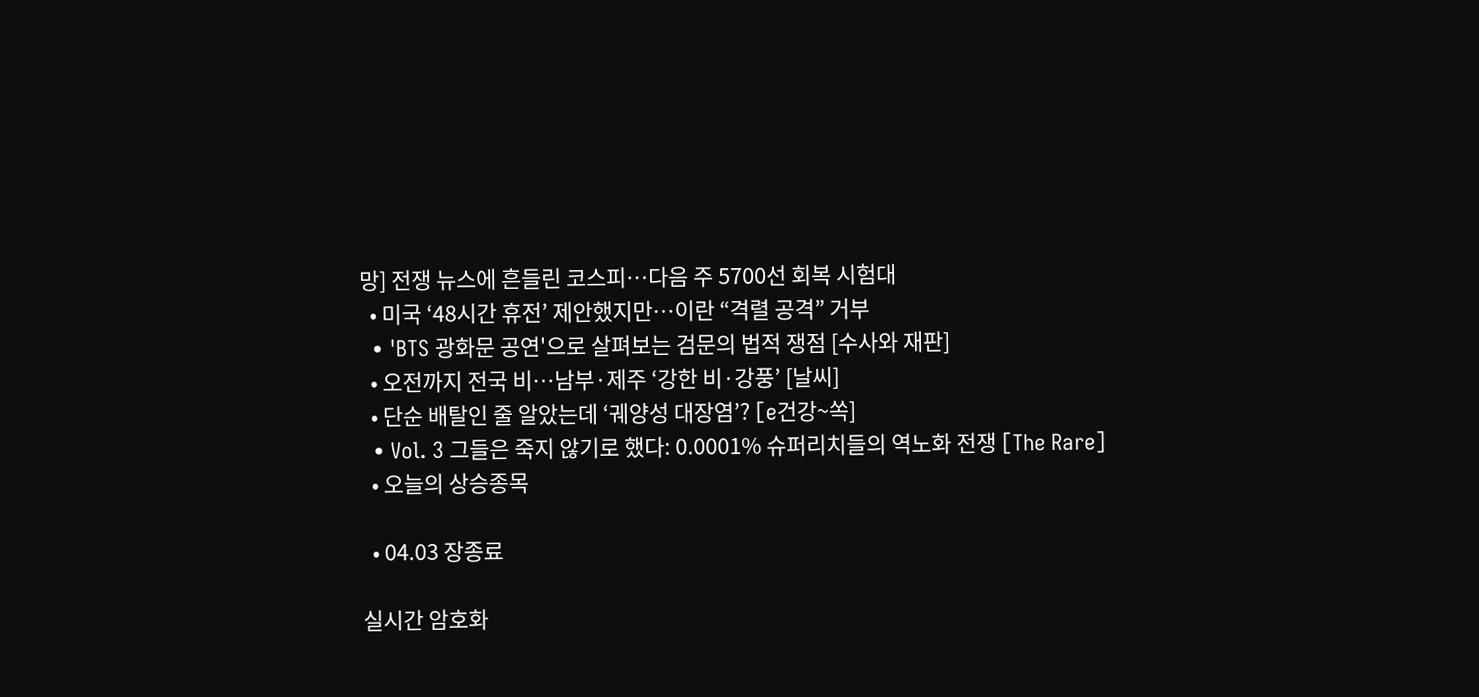망] 전쟁 뉴스에 흔들린 코스피…다음 주 5700선 회복 시험대
  • 미국 ‘48시간 휴전’ 제안했지만…이란 “격렬 공격” 거부
  • 'BTS 광화문 공연'으로 살펴보는 검문의 법적 쟁점 [수사와 재판]
  • 오전까지 전국 비…남부·제주 ‘강한 비·강풍’ [날씨]
  • 단순 배탈인 줄 알았는데 ‘궤양성 대장염’? [e건강~쏙]
  • Vol. 3 그들은 죽지 않기로 했다: 0.0001% 슈퍼리치들의 역노화 전쟁 [The Rare]
  • 오늘의 상승종목

  • 04.03 장종료

실시간 암호화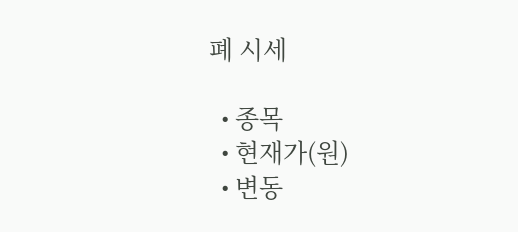폐 시세

  • 종목
  • 현재가(원)
  • 변동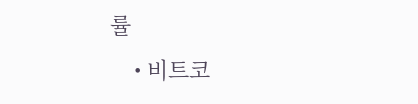률
    • 비트코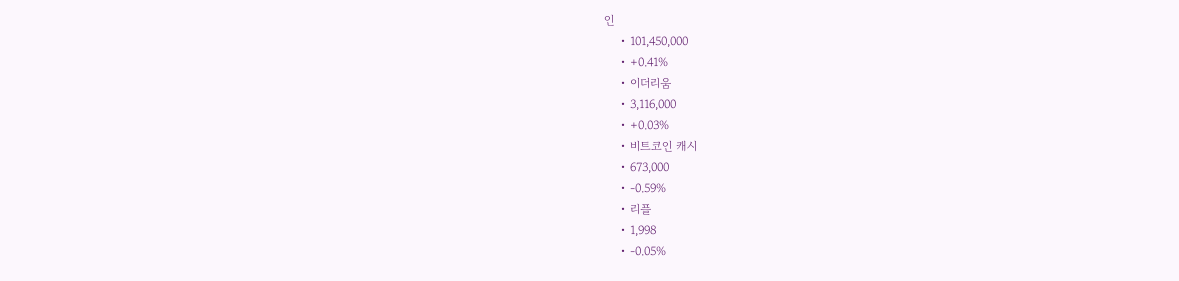인
    • 101,450,000
    • +0.41%
    • 이더리움
    • 3,116,000
    • +0.03%
    • 비트코인 캐시
    • 673,000
    • -0.59%
    • 리플
    • 1,998
    • -0.05%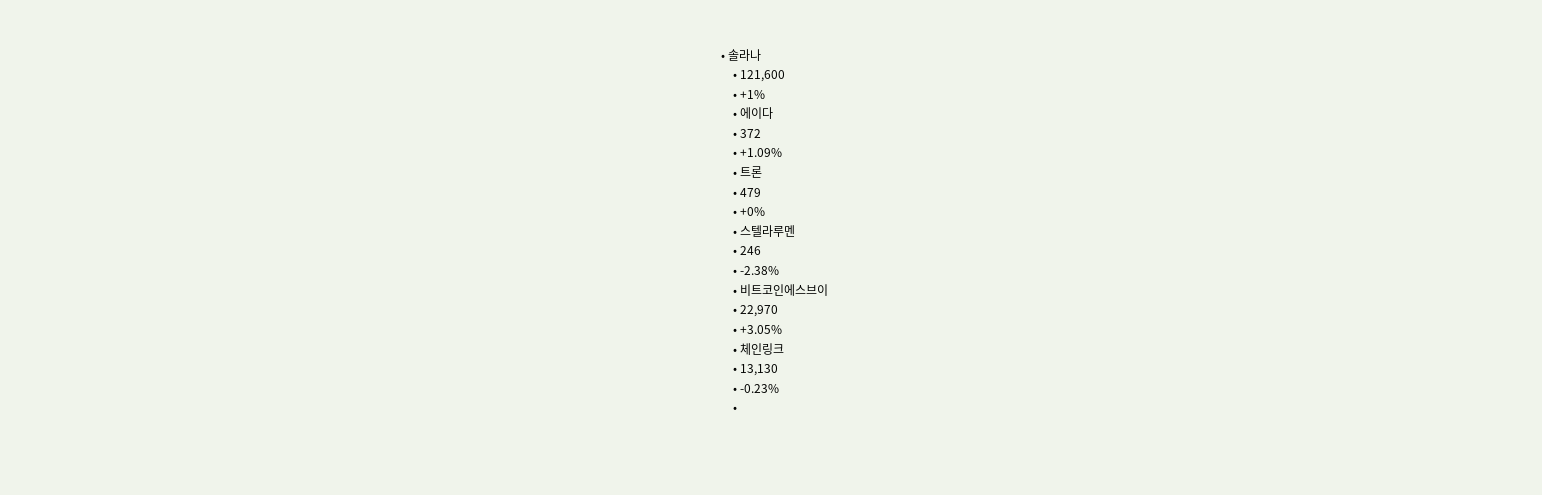• 솔라나
    • 121,600
    • +1%
    • 에이다
    • 372
    • +1.09%
    • 트론
    • 479
    • +0%
    • 스텔라루멘
    • 246
    • -2.38%
    • 비트코인에스브이
    • 22,970
    • +3.05%
    • 체인링크
    • 13,130
    • -0.23%
    •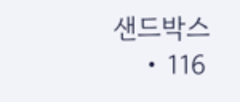샌드박스
    • 116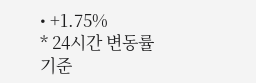• +1.75%
* 24시간 변동률 기준